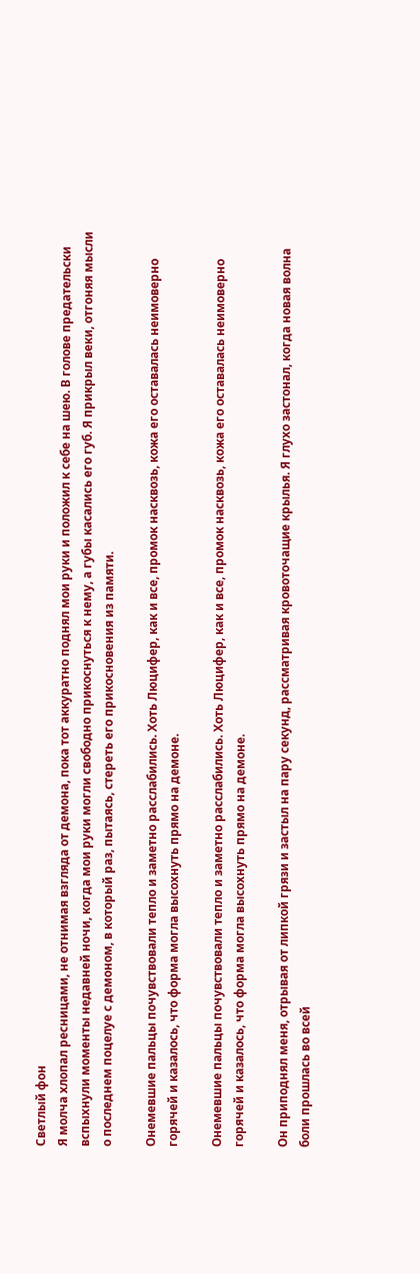Светлый фон
Я молча хлопал ресницами, не отнимая взгляда от демона, пока тот аккуратно поднял мои руки и положил к себе на шею. В голове предательски вспыхнули моменты недавней ночи, когда мои руки могли свободно прикоснуться к нему, а губы касались его губ. Я прикрыл веки, отгоняя мысли о последнем поцелуе с демоном, в который раз, пытаясь, стереть его прикосновения из памяти.

Онемевшие пальцы почувствовали тепло и заметно расслабились. Хоть Люцифер, как и все, промок насквозь, кожа его оставалась неимоверно горячей и казалось, что форма могла высохнуть прямо на демоне.

Онемевшие пальцы почувствовали тепло и заметно расслабились. Хоть Люцифер, как и все, промок насквозь, кожа его оставалась неимоверно горячей и казалось, что форма могла высохнуть прямо на демоне.

Он приподнял меня, отрывая от липкой грязи и застыл на пару секунд, рассматривая кровоточащие крылья. Я глухо застонал, когда новая волна боли прошлась во всей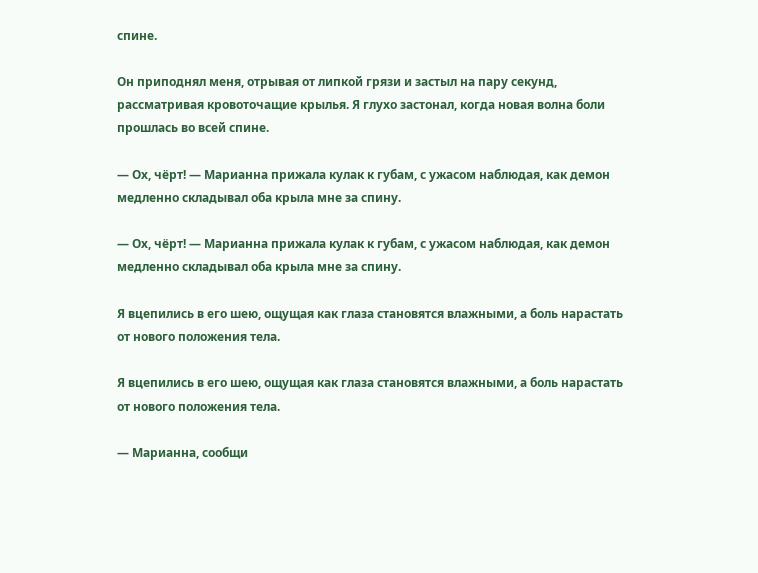спине.

Он приподнял меня, отрывая от липкой грязи и застыл на пару секунд, рассматривая кровоточащие крылья. Я глухо застонал, когда новая волна боли прошлась во всей спине.

— Ох, чёрт! — Марианна прижала кулак к губам, с ужасом наблюдая, как демон медленно складывал оба крыла мне за спину.

— Ох, чёрт! — Марианна прижала кулак к губам, с ужасом наблюдая, как демон медленно складывал оба крыла мне за спину.

Я вцепились в его шею, ощущая как глаза становятся влажными, а боль нарастать от нового положения тела.

Я вцепились в его шею, ощущая как глаза становятся влажными, а боль нарастать от нового положения тела.

— Марианна, сообщи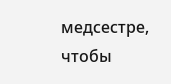медсестре, чтобы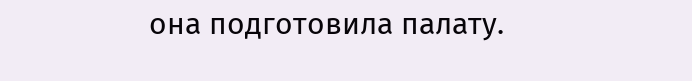она подготовила палату.